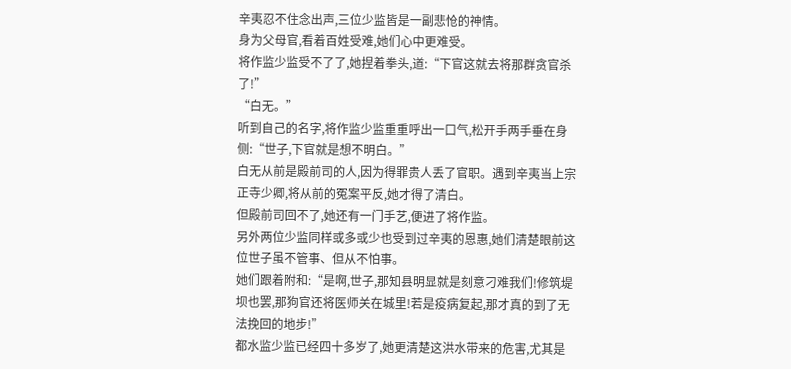辛夷忍不住念出声,三位少监皆是一副悲怆的神情。
身为父母官,看着百姓受难,她们心中更难受。
将作监少监受不了了,她捏着拳头,道:“下官这就去将那群贪官杀了!”
“白无。”
听到自己的名字,将作监少监重重呼出一口气,松开手两手垂在身侧:“世子,下官就是想不明白。”
白无从前是殿前司的人,因为得罪贵人丢了官职。遇到辛夷当上宗正寺少卿,将从前的冤案平反,她才得了清白。
但殿前司回不了,她还有一门手艺,便进了将作监。
另外两位少监同样或多或少也受到过辛夷的恩惠,她们清楚眼前这位世子虽不管事、但从不怕事。
她们跟着附和:“是啊,世子,那知县明显就是刻意刁难我们!修筑堤坝也罢,那狗官还将医师关在城里!若是疫病复起,那才真的到了无法挽回的地步!”
都水监少监已经四十多岁了,她更清楚这洪水带来的危害,尤其是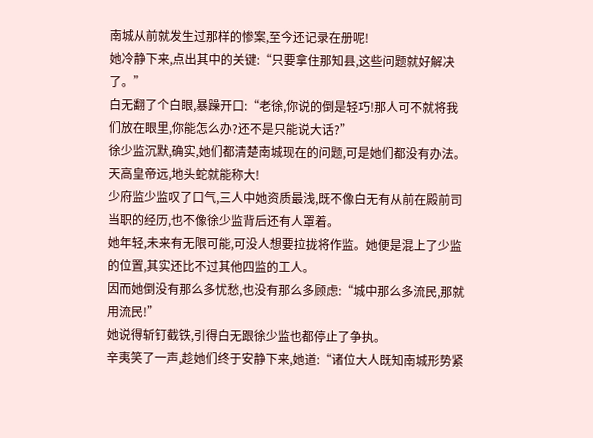南城从前就发生过那样的惨案,至今还记录在册呢!
她冷静下来,点出其中的关键:“只要拿住那知县,这些问题就好解决了。”
白无翻了个白眼,暴躁开口:“老徐,你说的倒是轻巧!那人可不就将我们放在眼里,你能怎么办?还不是只能说大话?”
徐少监沉默,确实,她们都清楚南城现在的问题,可是她们都没有办法。
天高皇帝远,地头蛇就能称大!
少府监少监叹了口气,三人中她资质最浅,既不像白无有从前在殿前司当职的经历,也不像徐少监背后还有人罩着。
她年轻,未来有无限可能,可没人想要拉拢将作监。她便是混上了少监的位置,其实还比不过其他四监的工人。
因而她倒没有那么多忧愁,也没有那么多顾虑:“城中那么多流民,那就用流民!”
她说得斩钉截铁,引得白无跟徐少监也都停止了争执。
辛夷笑了一声,趁她们终于安静下来,她道:“诸位大人既知南城形势紧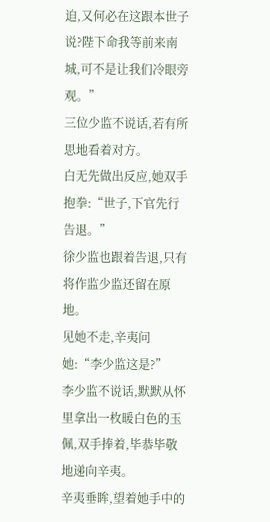迫,又何必在这跟本世子说?陛下命我等前来南城,可不是让我们冷眼旁观。”
三位少监不说话,若有所思地看着对方。
白无先做出反应,她双手抱拳:“世子,下官先行告退。”
徐少监也跟着告退,只有将作监少监还留在原地。
见她不走,辛夷问她:“李少监这是?”
李少监不说话,默默从怀里拿出一枚暖白色的玉佩,双手捧着,毕恭毕敬地递向辛夷。
辛夷垂眸,望着她手中的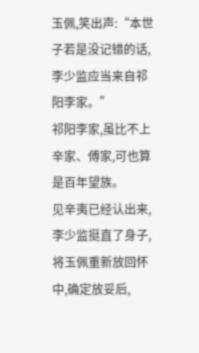玉佩,笑出声:“本世子若是没记错的话,李少监应当来自祁阳李家。”
祁阳李家,虽比不上辛家、傅家,可也算是百年望族。
见辛夷已经认出来,李少监挺直了身子,将玉佩重新放回怀中,确定放妥后,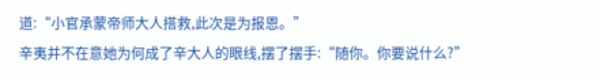道:“小官承蒙帝师大人搭救,此次是为报恩。”
辛夷并不在意她为何成了辛大人的眼线,摆了摆手:“随你。你要说什么?”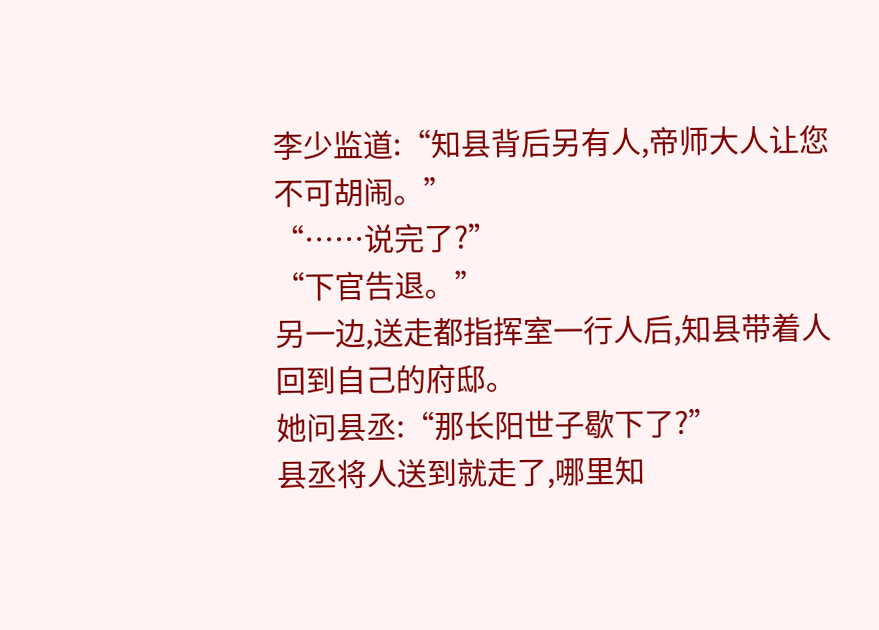李少监道:“知县背后另有人,帝师大人让您不可胡闹。”
“……说完了?”
“下官告退。”
另一边,送走都指挥室一行人后,知县带着人回到自己的府邸。
她问县丞:“那长阳世子歇下了?”
县丞将人送到就走了,哪里知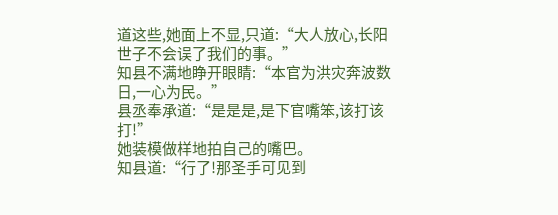道这些,她面上不显,只道:“大人放心,长阳世子不会误了我们的事。”
知县不满地睁开眼睛:“本官为洪灾奔波数日,一心为民。”
县丞奉承道:“是是是,是下官嘴笨,该打该打!”
她装模做样地拍自己的嘴巴。
知县道:“行了!那圣手可见到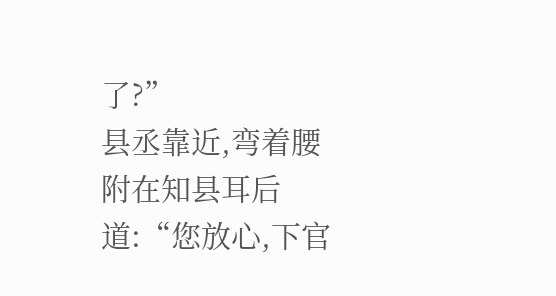了?”
县丞靠近,弯着腰附在知县耳后道:“您放心,下官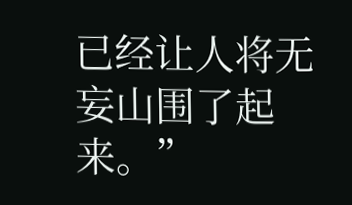已经让人将无妄山围了起来。”